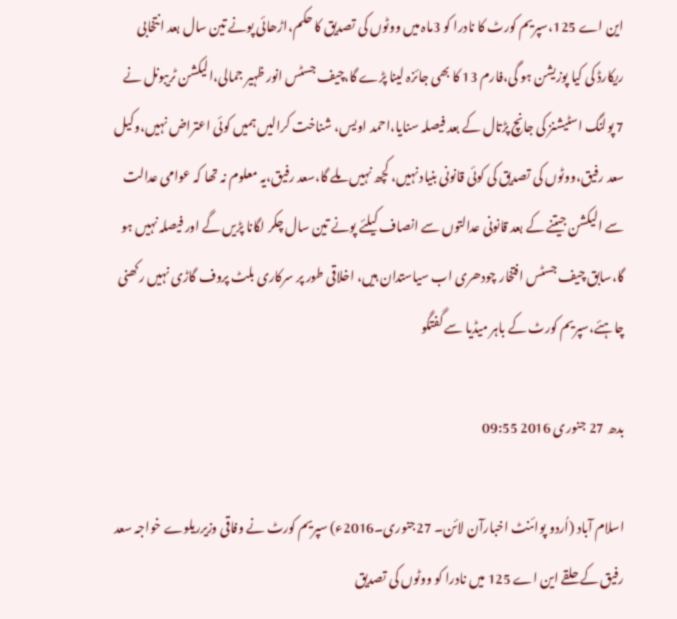این اے 125،سپریم کورٹ کا نادرا کو 3ماہ میں ووٹوں کی تصدیق کا حکم،اڑھائی پونے تین سال بعد انتخابی ریکارڈ کی کیا پوزیشن ہو گی،فارم 13 کا بھی جائزہ لینا پڑے گا،چیف جسٹس انور ظہیر جمالی،الیکشن ٹریبونل نے 7 پولنگ اسٹیشنز کی جانچ پڑتال کے بعد فیصلہ سنایا،احمد اویس، شناخت کرالیں ہمیں کوئی اعتراض نہیں،وکیل سعد رفیق،ووٹوں کی تصدیق کی کوئی قانونی بنیاد نہیں، کچھ نہیں ملے گا،سعد رفیق،یہ معلوم نہ تھا کہ عوامی عدالت سے الیکشن جیتنے کے بعد قانونی عدالتوں سے انصاف کیلئے پونے تین سال چکر لگانا پڑیں گے اور فیصلہ نہیں ہو گا،سابق چیف جسٹس افتخار چودھری اب سیاستدان ہیں، اخلاقی طور پر سرکاری بلٹ پروف گاڑی نہیں رکھنی چاہئے،سپریم کورٹ کے باہر میڈیا سے گفتگو

بدھ 27 جنوری 2016 09:55

اسلام آباد (اُردو پوائنٹ اخبارآن لائن۔ 27جنوری۔2016ء) سپریم کورٹ نے وفاقی وزیرریلوے خواجہ سعد رفیق کے حلقے این اے 125 میں نادرا کو ووٹوں کی تصدیق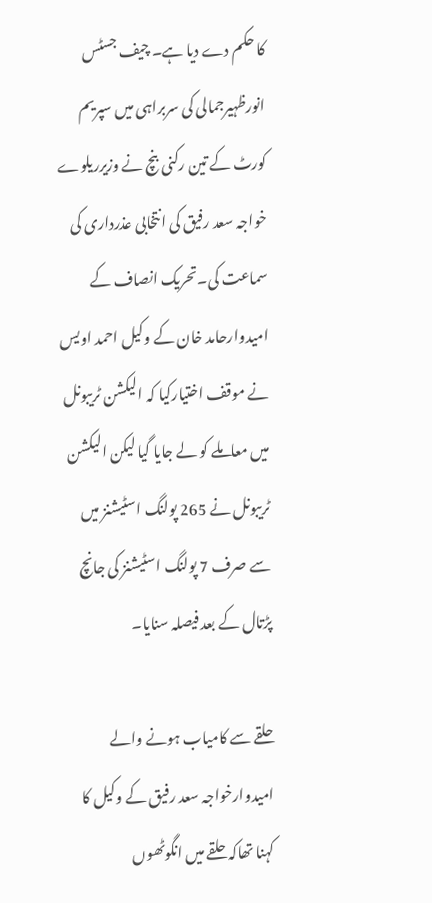کا حکم دے دیا ہے۔ چیف جسٹس انورظہیرجمالی کی سربراہی میں سپریم کورٹ کے تین رکنی بنچ نے وزیرریلوے خواجہ سعد رفیق کی انتخابی عذرداری کی سماعت کی۔تحریک انصاف کے امیدوارحامد خان کے وکیل احمد اویس نے موقف اختیارکیا کہ الیکشن ٹریبونل میں معاملے کو لے جایا گیا لیکن الیکشن ٹریبونل نے 265 پولنگ اسٹیشنز میں سے صرف 7 پولنگ اسٹیشنز کی جانچ پڑتال کے بعد فیصلہ سنایا۔

حلقے سے کامیاب ہونے والے امیدوارخواجہ سعد رفیق کے وکیل کا کہنا تھاکہ حلقے میں انگوٹھوں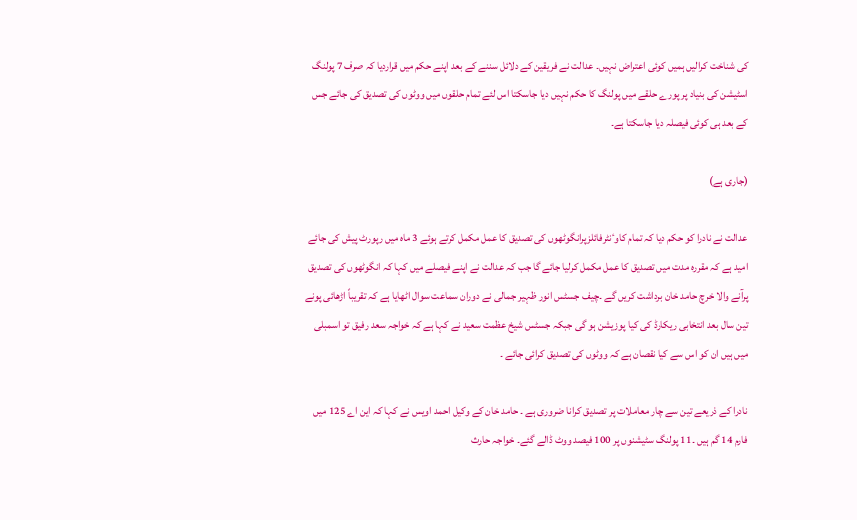کی شناخت کرالیں ہمیں کوئی اعتراض نہیں۔ عدالت نے فریقین کے دلائل سننے کے بعد اپنے حکم میں قراردیا کہ صرف 7 پولنگ اسٹیشن کی بنیاد پر پورے حلقے میں پولنگ کا حکم نہیں دیا جاسکتا اس لئے تمام حلقوں میں ووٹوں کی تصدیق کی جائے جس کے بعد ہی کوئی فیصلہ دیا جاسکتا ہے۔

(جاری ہے)

عدالت نے نادرا کو حکم دیا کہ تمام کاوٴنٹرفائلزپرانگوٹھوں کی تصدیق کا عمل مکمل کرتے ہوئے 3 ماہ میں رپورٹ پیش کی جائے امید ہے کہ مقررہ مدت میں تصدیق کا عمل مکمل کرلیا جائے گا جب کہ عدالت نے اپنے فیصلے میں کہا کہ انگوٹھوں کی تصدیق پرآنے والا خرچ حامد خان برداشت کریں گے ۔چیف جسٹس انور ظہیر جمالی نے دوران سماعت سوال اٹھایا ہے کہ تقریباً اڑھائی پونے تین سال بعد انتخابی ریکارڈ کی کیا پوزیشن ہو گی جبکہ جسٹس شیخ عظمت سعید نے کہا ہے کہ خواجہ سعد رفیق تو اسمبلی میں ہیں ان کو اس سے کیا نقصان ہے کہ ووٹوں کی تصدیق کرائی جائے ۔

نادرا کے ذریعے تین سے چار معاملات پر تصدیق کرانا ضروری ہے ۔ حامد خان کے وکیل احمد اویس نے کہا کہ این اے 125 میں فارم 14 گم ہیں ۔11 پولنگ سٹیشنوں پر 100 فیصد ووٹ ڈالے گئے۔ خواجہ حارث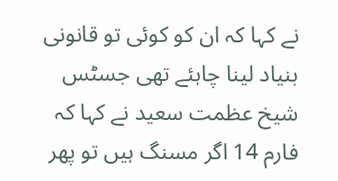نے کہا کہ ان کو کوئی تو قانونی بنیاد لینا چاہئے تھی جسٹس شیخ عظمت سعید نے کہا کہ فارم 14 اگر مسنگ ہیں تو پھر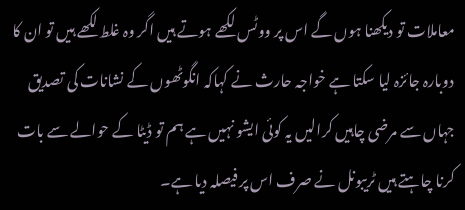معاملات تو دیکھنا ہوں گے اس پر ووٹس لکھے ہوتے ہیں اگر وہ غلط لکھے ہیں تو ان کا دوبارہ جائزہ لیا سکتا ہے خواجہ حارث نے کہاکہ انگوٹھوں کے نشانات کی تصدیق جہاں سے مرضی چاہیں کرالیں یہ کوئی ایشو نہیں ہے ہم تو ڈیٹا کے حوالے سے بات کرنا چاہتے ہیں ٹریبونل نے صرف اس پر فیصلہ دیا ہے۔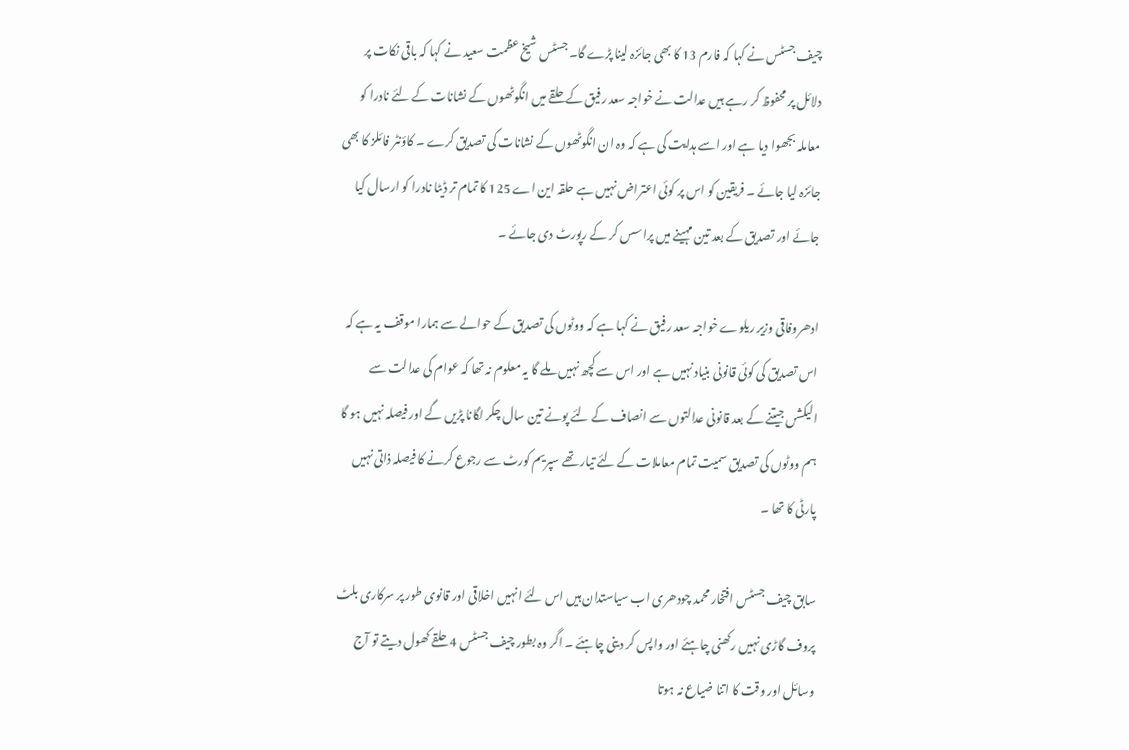چیف جسٹس نے کہا کہ فارم 13 کا بھی جائزہ لینا پڑے گا۔ جسٹس شیخ عظمت سعید نے کہا کہ باقی نکات پر دلائل پر محفوظ کر رہے ہیں عدالت نے خواجہ سعد رفیق کے حلقے میں انگوٹھوں کے نشانات کے لئے نادرا کو معاملہ بجھوا دیا ہے اور اسے ہدایت کی ہے کہ وہ ان انگوٹھوں کے نشانات کی تصدیق کرے ۔ کاؤنٹر فائلز کا بھی جائزہ لیا جائے ۔ فریقین کو اس پر کوئی اعتراض نہیں ہے حلقہ این اے 125 کا تمام تر ڈیٹا نادرا کو ارسال کیا جائے اور تصدیق کے بعد تین مہینے میں پراسس کر کے رپورٹ دی جائے ۔

ادھروفاقی وزیر ریلوے خواجہ سعد رفیق نے کہا ہے کہ ووٹوں کی تصدیق کے حوالے سے ہمارا موقف یہ ہے کہ اس تصدیق کی کوئی قانونی بنیاد نہیں ہے اور اس سے کچھ نہیں ملے گا یہ معلوم نہ تھا کہ عوام کی عدالت سے الیکشں جیتنے کے بعد قانونی عدالتوں سے انصاف کے لئے پونے تین سال چکر لگانا پڑیں گے اور فیصلہ نہیں ہو گا ہم ووٹوں کی تصدیق سمیت تمام معاملات کے لئے تیار تھے سپریم کورٹ سے رجوع کرنے کا فیصلہ ذاتی نہیں پارٹی کا تھا ۔

سابق چیف جسٹس افتخار محمد چودھری اب سیاستدان ہیں اس لئے انہیں اخلاقی اور قانوی طور پر سرکاری بلٹ پروف گاڑی نہیں رکھنی چاہئے اور واپس کر دینی چاہئے ۔ اگر وہ بطور چیف جسٹس 4 حلقے کھول دیتے تو آج وسائل اور وقت کا اتنا ضیاع نہ ہوتا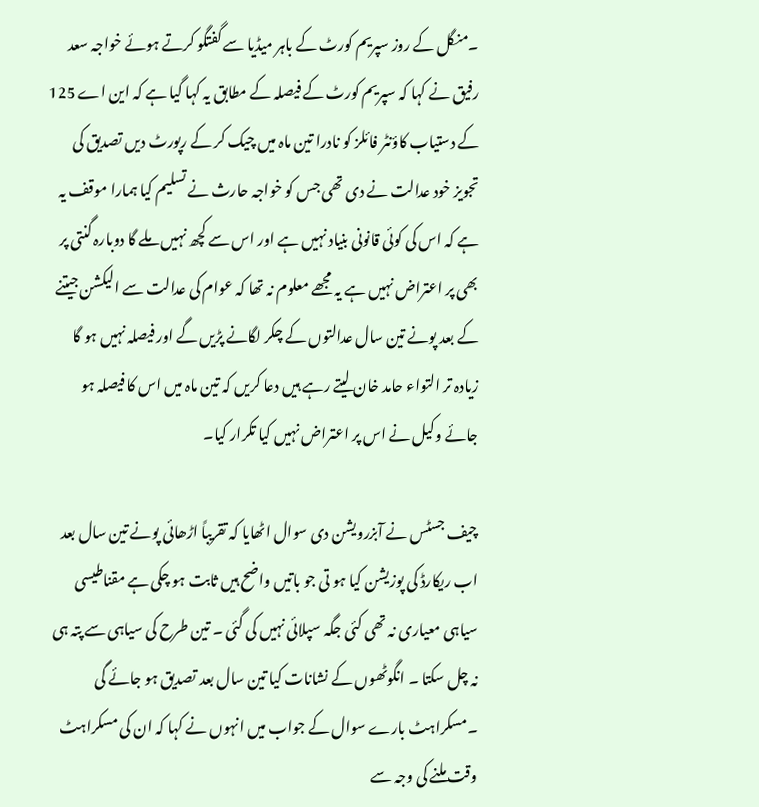۔منگل کے روز سپریم کورٹ کے باہر میڈیا سے گفتگو کرتے ہوئے خواجہ سعد رفیق نے کہا کہ سپریم کورٹ کے فیصلہ کے مطابق یہ کہا گیا ہے کہ این اے 125 کے دستیاب کاؤنٹر فائلز کو نادرا تین ماہ میں چیک کر کے رپورٹ دیں تصدیق کی تجویز خود عدالت نے دی تھی جس کو خواجہ حارث نے تسلیم کیا ہمارا موقف یہ ہے کہ اس کی کوئی قانونی بنیاد نہیں ہے اور اس سے کچھ نہیں ملے گا دوبارہ گنتی پر بھی پر اعتراض نہیں ہے یہ مجھے معلوم نہ تھا کہ عوام کی عدالت سے الیکشن جیتنے کے بعد پونے تین سال عدالتوں کے چکر لگانے پڑیں گے اور فیصلہ نہیں ہو گا زیادہ تر التواء حامد خان لیتے رہے ہیں دعا کریں کہ تین ماہ میں اس کا فیصلہ ہو جائے وکیل نے اس پر اعتراض نہیں کیا تکرار کیا۔

چیف جسٹس نے آبزرویشن دی سوال اٹھایا کہ تقریباً اڑھائی پونے تین سال بعد اب ریکارڈ کی پوزیشن کیا ہو تی جو باتیں واضح ہیں ثابت ہو چکی ہے مقناطیسی سیاہی معیاری نہ تھی کئی جگہ سپلائی نہیں کی گئی ۔ تین طرح کی سیاہی سے پتہ ہی نہ چل سکتا ۔ انگوٹھوں کے نشانات کیا تین سال بعد تصدیق ہو جائے گی ۔مسکراہٹ بارے سوال کے جواب میں انہوں نے کہا کہ ان کی مسکراہٹ وقت ملنے کی وجہ سے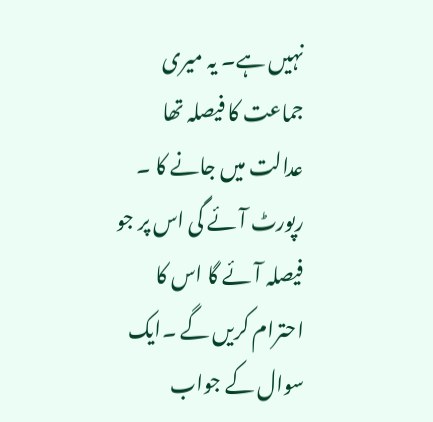نہیں ہے۔ یہ میری جماعت کا فیصلہ تھا عدالت میں جانے کا ۔ رپورٹ آئے گی اس پر جو فیصلہ آئے گا اس کا احترام کریں گے ۔ایک سوال کے جواب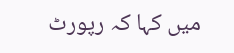میں کہا کہ رپورٹ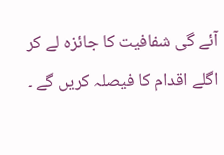آئے گی شفافیت کا جائزہ لے کر اگلے اقدام کا فیصلہ کریں گے ۔